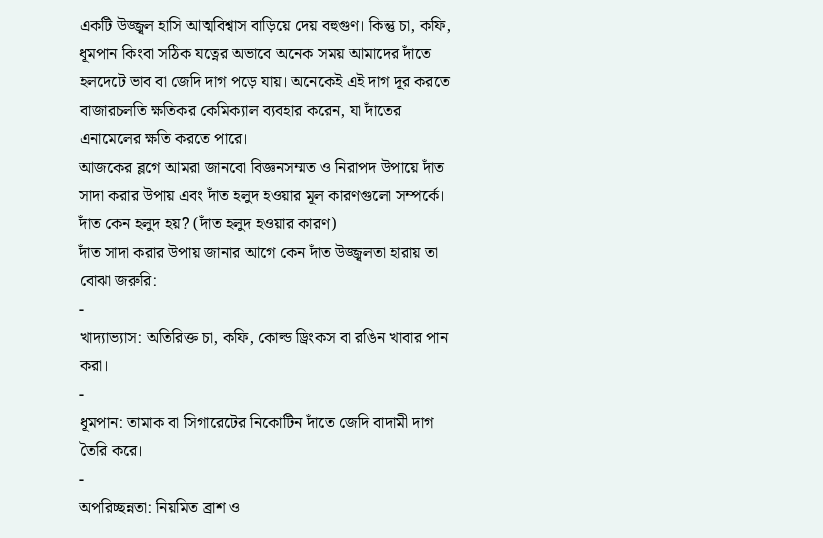একটি উজ্জ্বল হাসি আত্মবিশ্বাস বাড়িয়ে দেয় বহুগুণ। কিন্তু চা, কফি, ধূমপান কিংবা সঠিক যত্নের অভাবে অনেক সময় আমাদের দাঁতে হলদেটে ভাব বা জেদি দাগ পড়ে যায়। অনেকেই এই দাগ দূর করতে বাজারচলতি ক্ষতিকর কেমিক্যাল ব্যবহার করেন, যা দাঁতের এনামেলের ক্ষতি করতে পারে।
আজকের ব্লগে আমরা জানবো বিজ্ঞনসম্মত ও নিরাপদ উপায়ে দাঁত সাদা করার উপায় এবং দাঁত হলুদ হওয়ার মূল কারণগুলো সম্পর্কে।
দাঁত কেন হলুদ হয়? (দাঁত হলুদ হওয়ার কারণ)
দাঁত সাদা করার উপায় জানার আগে কেন দাঁত উজ্জ্বলতা হারায় তা বোঝা জরুরি:
-
খাদ্যাভ্যাস: অতিরিক্ত চা, কফি, কোল্ড ড্রিংকস বা রঙিন খাবার পান করা।
-
ধূমপান: তামাক বা সিগারেটের নিকোটিন দাঁতে জেদি বাদামী দাগ তৈরি করে।
-
অপরিচ্ছন্নতা: নিয়মিত ব্রাশ ও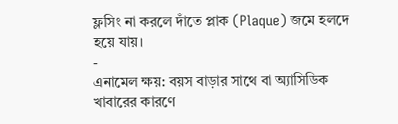ফ্লসিং না করলে দাঁতে প্লাক (Plaque) জমে হলদে হয়ে যায়।
-
এনামেল ক্ষয়: বয়স বাড়ার সাথে বা অ্যাসিডিক খাবারের কারণে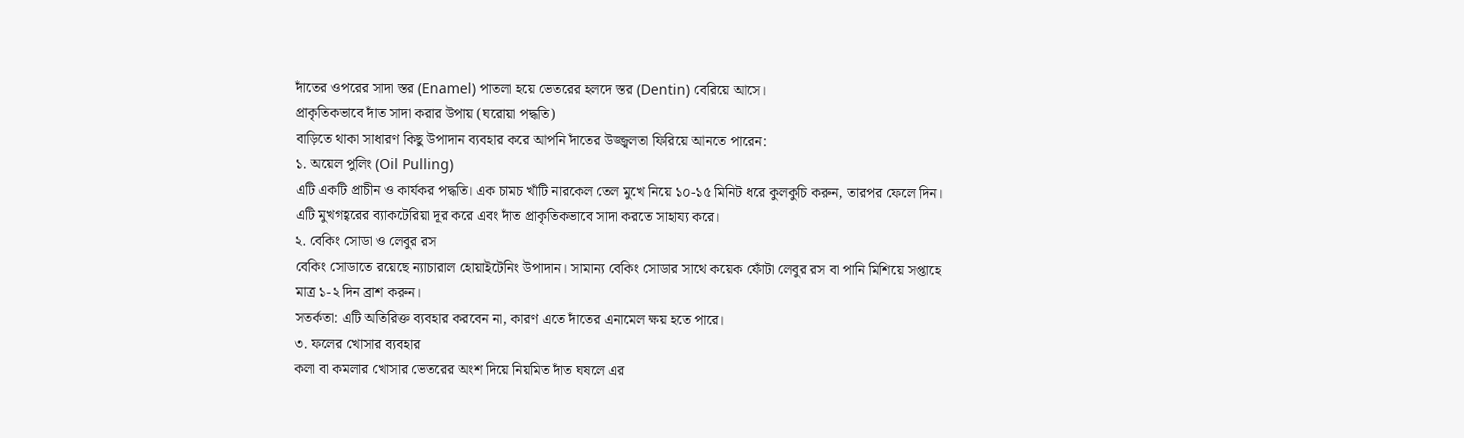দাঁতের ওপরের সাদা স্তর (Enamel) পাতলা হয়ে ভেতরের হলদে স্তর (Dentin) বেরিয়ে আসে।
প্রাকৃতিকভাবে দাঁত সাদা করার উপায় (ঘরোয়া পদ্ধতি)
বাড়িতে থাকা সাধারণ কিছু উপাদান ব্যবহার করে আপনি দাঁতের উজ্জ্বলতা ফিরিয়ে আনতে পারেন:
১. অয়েল পুলিং (Oil Pulling)
এটি একটি প্রাচীন ও কার্যকর পদ্ধতি। এক চামচ খাঁটি নারকেল তেল মুখে নিয়ে ১০-১৫ মিনিট ধরে কুলকুচি করুন, তারপর ফেলে দিন। এটি মুখগহ্বরের ব্যাকটেরিয়া দূর করে এবং দাঁত প্রাকৃতিকভাবে সাদা করতে সাহায্য করে।
২. বেকিং সোডা ও লেবুর রস
বেকিং সোডাতে রয়েছে ন্যাচারাল হোয়াইটেনিং উপাদান। সামান্য বেকিং সোডার সাথে কয়েক ফোঁটা লেবুর রস বা পানি মিশিয়ে সপ্তাহে মাত্র ১-২ দিন ব্রাশ করুন।
সতর্কতা: এটি অতিরিক্ত ব্যবহার করবেন না, কারণ এতে দাঁতের এনামেল ক্ষয় হতে পারে।
৩. ফলের খোসার ব্যবহার
কলা বা কমলার খোসার ভেতরের অংশ দিয়ে নিয়মিত দাঁত ঘষলে এর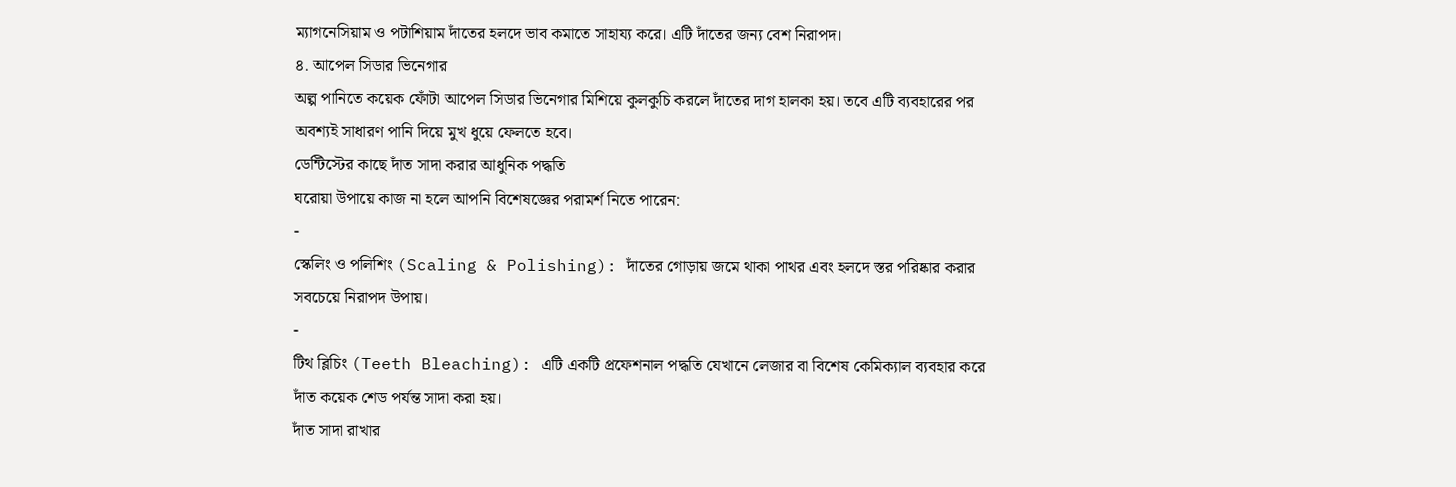ম্যাগনেসিয়াম ও পটাশিয়াম দাঁতের হলদে ভাব কমাতে সাহায্য করে। এটি দাঁতের জন্য বেশ নিরাপদ।
৪. আপেল সিডার ভিনেগার
অল্প পানিতে কয়েক ফোঁটা আপেল সিডার ভিনেগার মিশিয়ে কুলকুচি করলে দাঁতের দাগ হালকা হয়। তবে এটি ব্যবহারের পর অবশ্যই সাধারণ পানি দিয়ে মুখ ধুয়ে ফেলতে হবে।
ডেন্টিস্টের কাছে দাঁত সাদা করার আধুনিক পদ্ধতি
ঘরোয়া উপায়ে কাজ না হলে আপনি বিশেষজ্ঞের পরামর্শ নিতে পারেন:
-
স্কেলিং ও পলিশিং (Scaling & Polishing): দাঁতের গোড়ায় জমে থাকা পাথর এবং হলদে স্তর পরিষ্কার করার সবচেয়ে নিরাপদ উপায়।
-
টিথ ব্লিচিং (Teeth Bleaching): এটি একটি প্রফেশনাল পদ্ধতি যেখানে লেজার বা বিশেষ কেমিক্যাল ব্যবহার করে দাঁত কয়েক শেড পর্যন্ত সাদা করা হয়।
দাঁত সাদা রাখার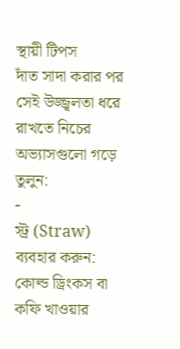স্থায়ী টিপস
দাঁত সাদা করার পর সেই উজ্জ্বলতা ধরে রাখতে নিচের অভ্যাসগুলো গড়ে তুলুন:
-
স্ট্র (Straw) ব্যবহার করুন: কোল্ড ড্রিংকস বা কফি খাওয়ার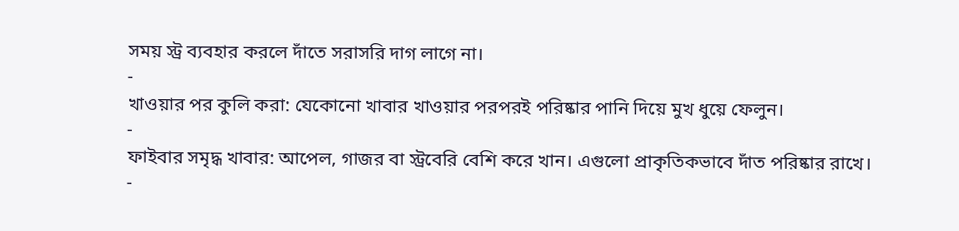সময় স্ট্র ব্যবহার করলে দাঁতে সরাসরি দাগ লাগে না।
-
খাওয়ার পর কুলি করা: যেকোনো খাবার খাওয়ার পরপরই পরিষ্কার পানি দিয়ে মুখ ধুয়ে ফেলুন।
-
ফাইবার সমৃদ্ধ খাবার: আপেল, গাজর বা স্ট্রবেরি বেশি করে খান। এগুলো প্রাকৃতিকভাবে দাঁত পরিষ্কার রাখে।
-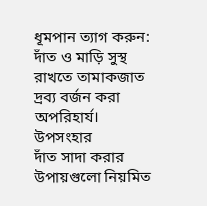ধূমপান ত্যাগ করুন: দাঁত ও মাড়ি সুস্থ রাখতে তামাকজাত দ্রব্য বর্জন করা অপরিহার্য।
উপসংহার
দাঁত সাদা করার উপায়গুলো নিয়মিত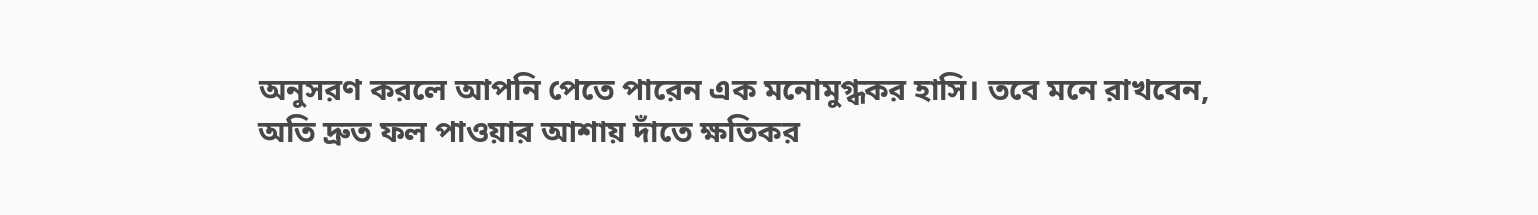অনুসরণ করলে আপনি পেতে পারেন এক মনোমুগ্ধকর হাসি। তবে মনে রাখবেন, অতি দ্রুত ফল পাওয়ার আশায় দাঁতে ক্ষতিকর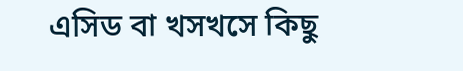এসিড বা খসখসে কিছু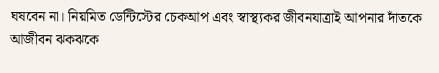ঘষবেন না। নিয়মিত ডেন্টিস্টের চেকআপ এবং স্বাস্থ্যকর জীবনযাত্রাই আপনার দাঁতকে আজীবন ঝকঝকে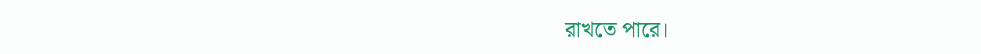রাখতে পারে।